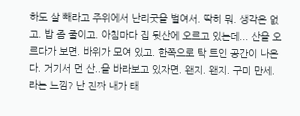하도 살 빼라고 주위에서 난리굿을 벌여서. 딱히 뭐. 생각은 없고. 밥 좀 줄이고. 아침마다 집 뒷산에 오르고 있는데... 산을 오르다가 보면. 바위가 모여 있고. 한쪽으로 탁 트인 공간이 나온다. 거기서 먼 산..을 바라보고 있자면. 왠지. 왠지. 구미 만세. 라는 느낌? 난 진짜 내가 태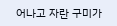어나고 자란 구미가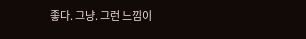좋다. 그냥. 그런 느낌이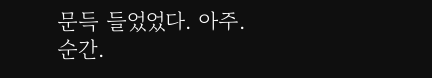문득 들었었다. 아주. 순간.